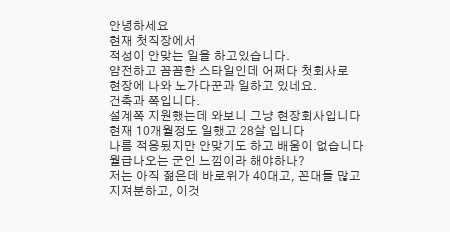안녕하세요
현재 첫직장에서
적성이 안맞는 일을 하고있습니다.
얌전하고 꼼꼼한 스타일인데 어쩌다 첫회사로
현장에 나와 노가다꾼과 일하고 있네요.
건축과 쪽입니다.
설계쪽 지원했는데 와보니 그냥 현장회사입니다
현재 10개월정도 일했고 28살 입니다
나름 적응됬지만 안맞기도 하고 배움이 없습니다
월급나오는 군인 느낌이라 해야하나?
저는 아직 젊은데 바로위가 40대고, 꼰대들 많고
지져분하고, 이것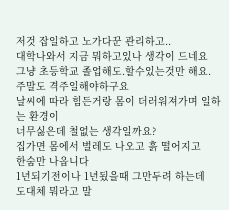저것 잡일하고 노가다꾼 관리하고..
대학나와서 지금 뭐하고있나 생각이 드네요
그냥 초등학교 졸업해도.할수있는것만 해요.
주말도 격주일해야하구요
날씨에 따라 힘든거랑 몸이 더러워져가며 일하는 환경이
너무싫은데 철없는 생각일까요?
집가면 몸에서 벌레도 나오고 흙 떨어지고
한숨만 나옵니다
1년되기전이나 1년됬을때 그만두려 하는데
도대체 뭐라고 말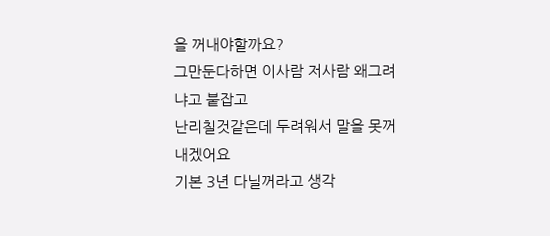을 꺼내야할까요?
그만둔다하면 이사람 저사람 왜그려냐고 붙잡고
난리칠것같은데 두려워서 말을 못꺼내겠어요
기본 3년 다닐꺼라고 생각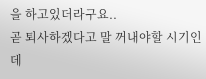을 하고있더라구요..
곧 퇴사하겠다고 말 꺼내야할 시기인데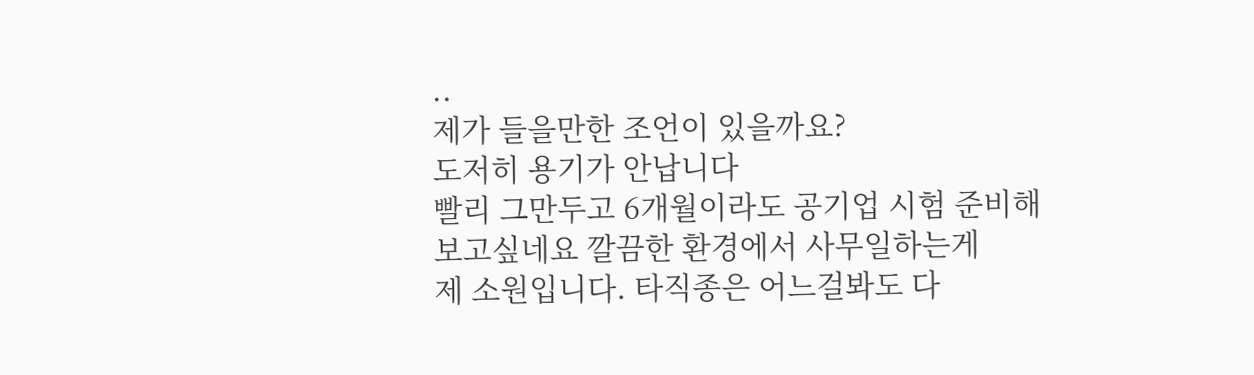..
제가 들을만한 조언이 있을까요?
도저히 용기가 안납니다
빨리 그만두고 6개월이라도 공기업 시험 준비해
보고싶네요 깔끔한 환경에서 사무일하는게
제 소원입니다. 타직종은 어느걸봐도 다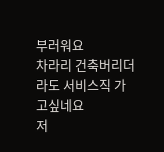부러워요
차라리 건축버리더라도 서비스직 가고싶네요
저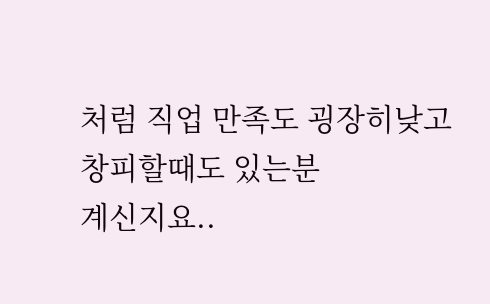처럼 직업 만족도 굉장히낮고 창피할때도 있는분
계신지요..